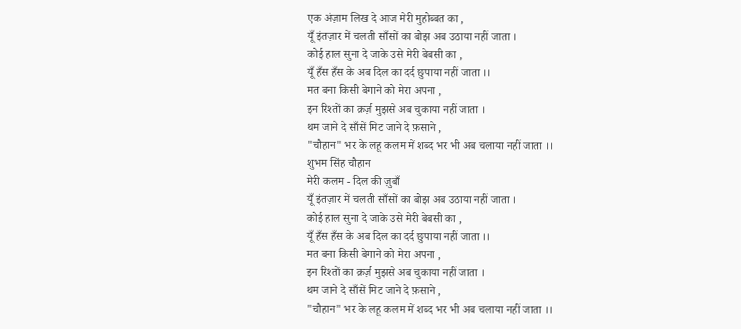एक अंज़ाम लिख दे आज मेरी मुहोब्बत का ,
यूँ इंतज़ार में चलती साँसों का बोझ अब उठाया नहीं जाता ।
कोई हाल सुना दे जाके उसे मेरी बेबसी का ,
यूँ हँस हँस के अब दिल का दर्द छुपाया नहीं जाता ।।
मत बना किसी बेगाने को मेरा अपना ,
इन रिश्तों का क़र्ज़ मुझसे अब चुकाया नहीं जाता ।
थम जाने दे साँसें मिट जाने दे फ़साने ,
"चौहान" भर के लहू कलम में शब्द भर भी अब चलाया नहीं जाता ।।
शुभम सिंह चौहान
मेरी कलम - दिल की ज़ुबाँ
यूँ इंतज़ार में चलती साँसों का बोझ अब उठाया नहीं जाता ।
कोई हाल सुना दे जाके उसे मेरी बेबसी का ,
यूँ हँस हँस के अब दिल का दर्द छुपाया नहीं जाता ।।
मत बना किसी बेगाने को मेरा अपना ,
इन रिश्तों का क़र्ज़ मुझसे अब चुकाया नहीं जाता ।
थम जाने दे साँसें मिट जाने दे फ़साने ,
"चौहान" भर के लहू कलम में शब्द भर भी अब चलाया नहीं जाता ।।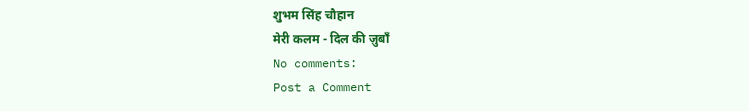शुभम सिंह चौहान
मेरी कलम - दिल की ज़ुबाँ
No comments:
Post a Comment